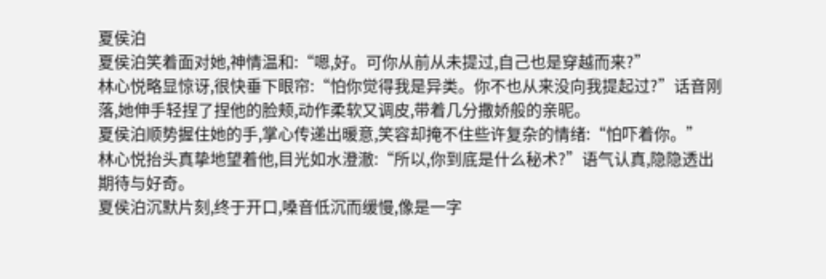夏侯泊
夏侯泊笑着面对她,神情温和:“嗯,好。可你从前从未提过,自己也是穿越而来?”
林心悦略显惊讶,很快垂下眼帘:“怕你觉得我是异类。你不也从来没向我提起过?”话音刚落,她伸手轻捏了捏他的脸颊,动作柔软又调皮,带着几分撒娇般的亲昵。
夏侯泊顺势握住她的手,掌心传递出暖意,笑容却掩不住些许复杂的情绪:“怕吓着你。”
林心悦抬头真挚地望着他,目光如水澄澈:“所以,你到底是什么秘术?”语气认真,隐隐透出期待与好奇。
夏侯泊沉默片刻,终于开口,嗓音低沉而缓慢,像是一字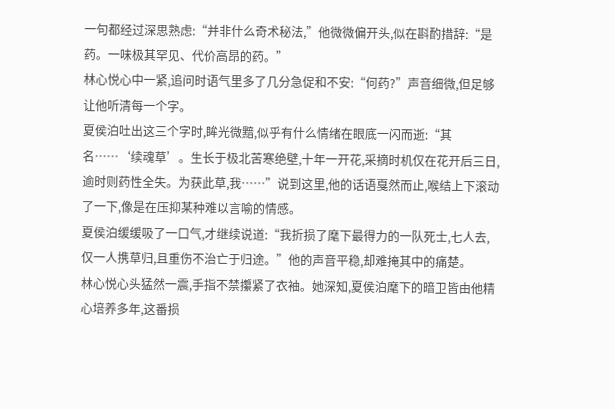一句都经过深思熟虑:“并非什么奇术秘法,”他微微偏开头,似在斟酌措辞:“是药。一味极其罕见、代价高昂的药。”
林心悦心中一紧,追问时语气里多了几分急促和不安:“何药?”声音细微,但足够让他听清每一个字。
夏侯泊吐出这三个字时,眸光微黯,似乎有什么情绪在眼底一闪而逝:“其名……‘续魂草’。生长于极北苦寒绝壁,十年一开花,采摘时机仅在花开后三日,逾时则药性全失。为获此草,我……”说到这里,他的话语戛然而止,喉结上下滚动了一下,像是在压抑某种难以言喻的情感。
夏侯泊缓缓吸了一口气,才继续说道:“我折损了麾下最得力的一队死士,七人去,仅一人携草归,且重伤不治亡于归途。”他的声音平稳,却难掩其中的痛楚。
林心悦心头猛然一震,手指不禁攥紧了衣袖。她深知,夏侯泊麾下的暗卫皆由他精心培养多年,这番损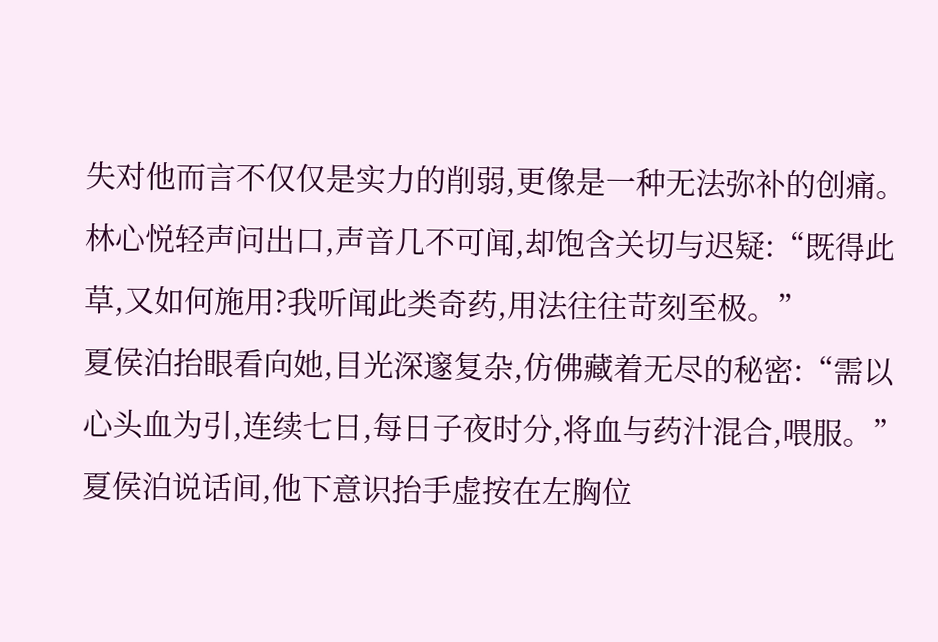失对他而言不仅仅是实力的削弱,更像是一种无法弥补的创痛。
林心悦轻声问出口,声音几不可闻,却饱含关切与迟疑:“既得此草,又如何施用?我听闻此类奇药,用法往往苛刻至极。”
夏侯泊抬眼看向她,目光深邃复杂,仿佛藏着无尽的秘密:“需以心头血为引,连续七日,每日子夜时分,将血与药汁混合,喂服。”
夏侯泊说话间,他下意识抬手虚按在左胸位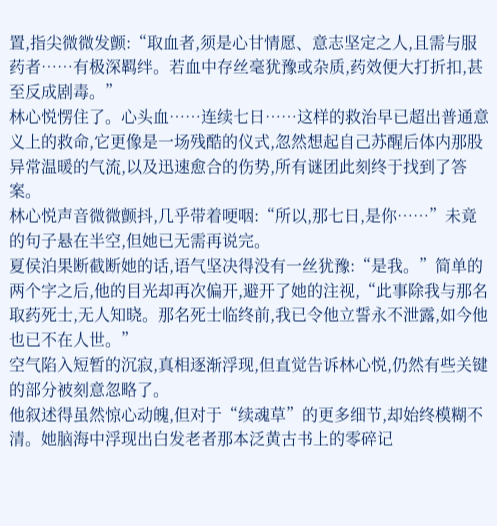置,指尖微微发颤:“取血者,须是心甘情愿、意志坚定之人,且需与服药者……有极深羁绊。若血中存丝毫犹豫或杂质,药效便大打折扣,甚至反成剧毒。”
林心悦愣住了。心头血……连续七日……这样的救治早已超出普通意义上的救命,它更像是一场残酷的仪式,忽然想起自己苏醒后体内那股异常温暖的气流,以及迅速愈合的伤势,所有谜团此刻终于找到了答案。
林心悦声音微微颤抖,几乎带着哽咽:“所以,那七日,是你……”未竟的句子悬在半空,但她已无需再说完。
夏侯泊果断截断她的话,语气坚决得没有一丝犹豫:“是我。”简单的两个字之后,他的目光却再次偏开,避开了她的注视,“此事除我与那名取药死士,无人知晓。那名死士临终前,我已令他立誓永不泄露,如今他也已不在人世。”
空气陷入短暂的沉寂,真相逐渐浮现,但直觉告诉林心悦,仍然有些关键的部分被刻意忽略了。
他叙述得虽然惊心动魄,但对于“续魂草”的更多细节,却始终模糊不清。她脑海中浮现出白发老者那本泛黄古书上的零碎记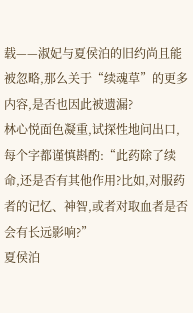载——淑妃与夏侯泊的旧约尚且能被忽略,那么关于“续魂草”的更多内容,是否也因此被遗漏?
林心悦面色凝重,试探性地问出口,每个字都谨慎斟酌:“此药除了续命,还是否有其他作用?比如,对服药者的记忆、神智,或者对取血者是否会有长远影响?”
夏侯泊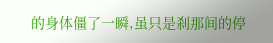的身体僵了一瞬,虽只是刹那间的停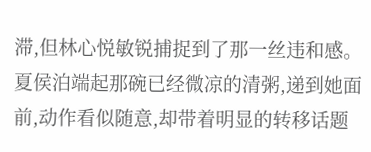滞,但林心悦敏锐捕捉到了那一丝违和感。
夏侯泊端起那碗已经微凉的清粥,递到她面前,动作看似随意,却带着明显的转移话题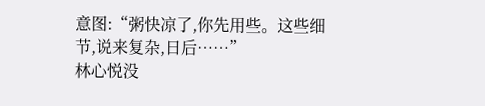意图:“粥快凉了,你先用些。这些细节,说来复杂,日后……”
林心悦没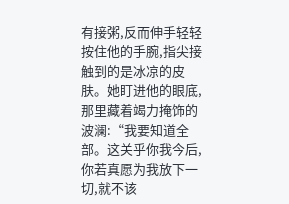有接粥,反而伸手轻轻按住他的手腕,指尖接触到的是冰凉的皮肤。她盯进他的眼底,那里藏着竭力掩饰的波澜:“我要知道全部。这关乎你我今后,你若真愿为我放下一切,就不该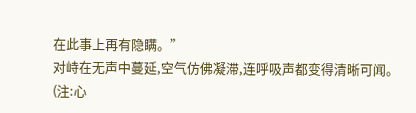在此事上再有隐瞒。”
对峙在无声中蔓延,空气仿佛凝滞,连呼吸声都变得清晰可闻。
(注:心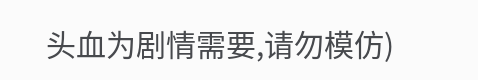头血为剧情需要,请勿模仿)